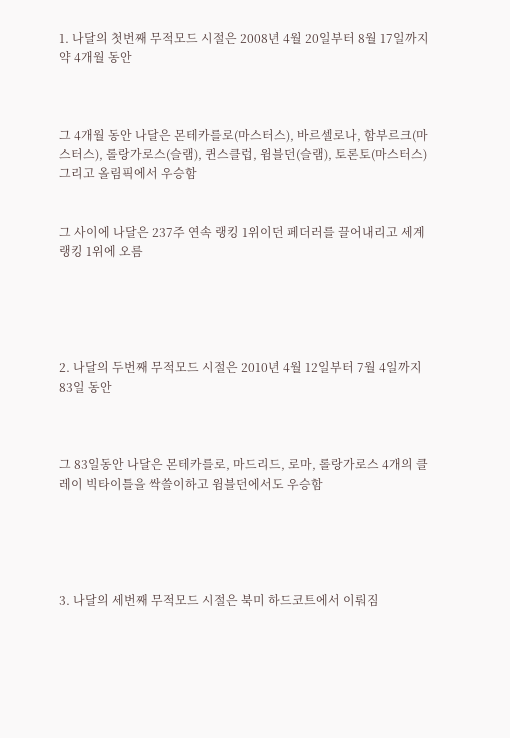1. 나달의 첫번째 무적모드 시절은 2008년 4월 20일부터 8월 17일까지 약 4개월 동안



그 4개월 동안 나달은 몬테카를로(마스터스), 바르셀로나, 함부르크(마스터스), 롤랑가로스(슬램), 퀸스클럽, 윔블던(슬램), 토론토(마스터스) 그리고 올림픽에서 우승함


그 사이에 나달은 237주 연속 랭킹 1위이던 페더러를 끌어내리고 세계랭킹 1위에 오름





2. 나달의 두번째 무적모드 시절은 2010년 4월 12일부터 7월 4일까지 83일 동안



그 83일동안 나달은 몬테카를로, 마드리드, 로마, 롤랑가로스 4개의 클레이 빅타이틀을 싹쓸이하고 윔블던에서도 우승함





3. 나달의 세번째 무적모드 시절은 북미 하드코트에서 이뤄짐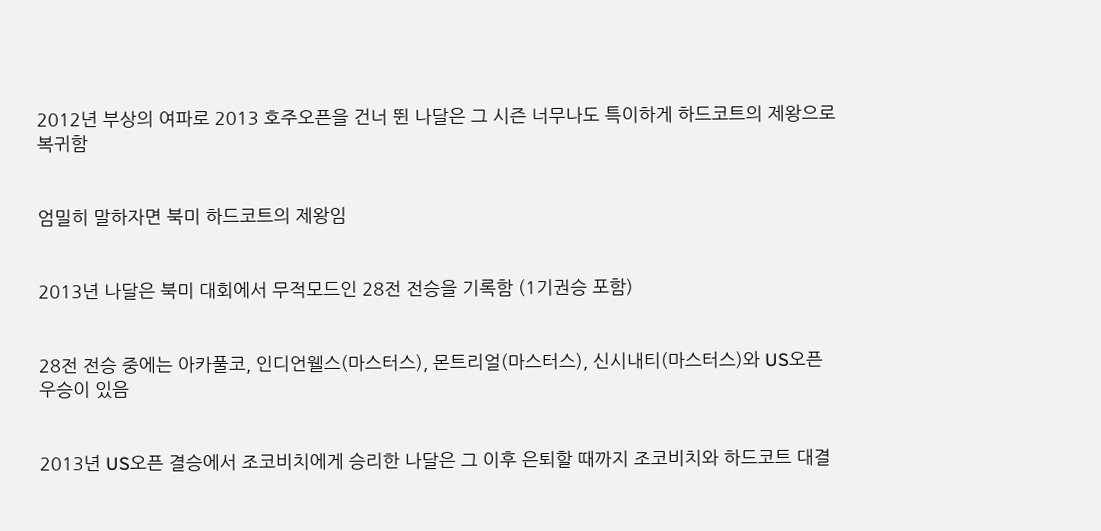2012년 부상의 여파로 2013 호주오픈을 건너 뛴 나달은 그 시즌 너무나도 특이하게 하드코트의 제왕으로 복귀함


엄밀히 말하자면 북미 하드코트의 제왕임


2013년 나달은 북미 대회에서 무적모드인 28전 전승을 기록함 (1기권승 포함)


28전 전승 중에는 아카풀코, 인디언웰스(마스터스), 몬트리얼(마스터스), 신시내티(마스터스)와 US오픈 우승이 있음


2013년 US오픈 결승에서 조코비치에게 승리한 나달은 그 이후 은퇴할 때까지 조코비치와 하드코트 대결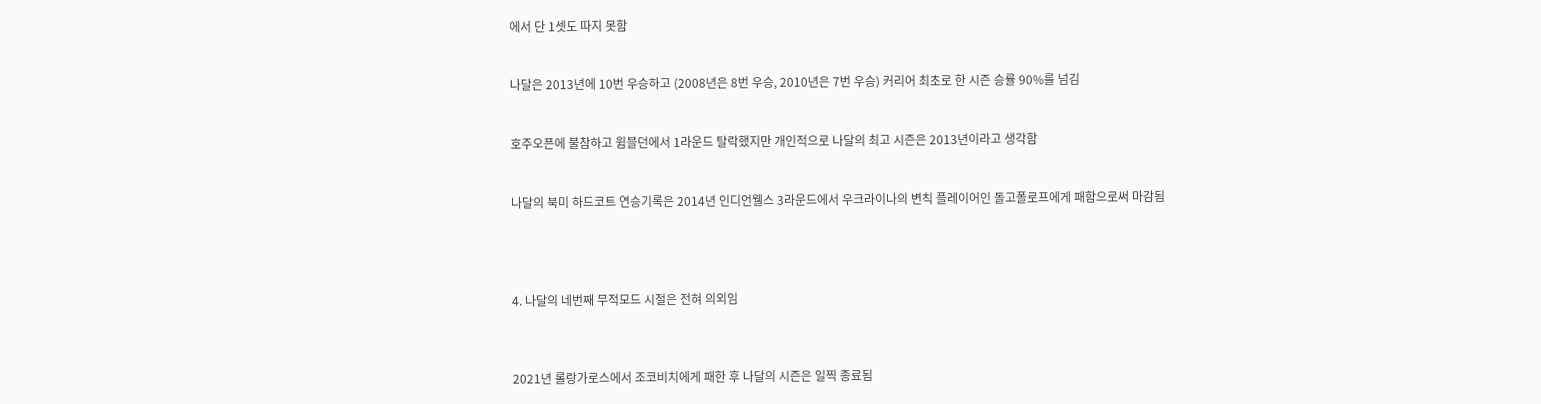에서 단 1셋도 따지 못함


나달은 2013년에 10번 우승하고 (2008년은 8번 우승, 2010년은 7번 우승) 커리어 최초로 한 시즌 승률 90%를 넘김


호주오픈에 불참하고 윔블던에서 1라운드 탈락했지만 개인적으로 나달의 최고 시즌은 2013년이라고 생각함


나달의 북미 하드코트 연승기록은 2014년 인디언웰스 3라운드에서 우크라이나의 변칙 플레이어인 돌고폴로프에게 패함으로써 마감됨




4. 나달의 네번째 무적모드 시절은 전혀 의외임



2021년 롤랑가로스에서 조코비치에게 패한 후 나달의 시즌은 일찍 종료됨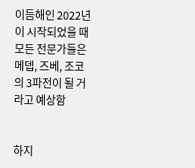이듬해인 2022년이 시작되었을 때 모든 전문가들은 메뎁, 즈베, 조코의 3파전이 될 거라고 예상함


하지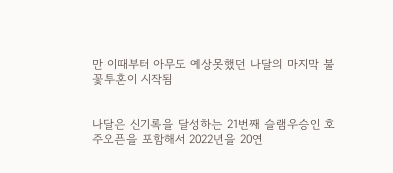만 이때부터 아무도 예상못했던 나달의 마지막 불꽃투혼이 시작됨


나달은 신기록을 달성하는 21번째 슬램우승인 호주오픈을 포함해서 2022년을 20연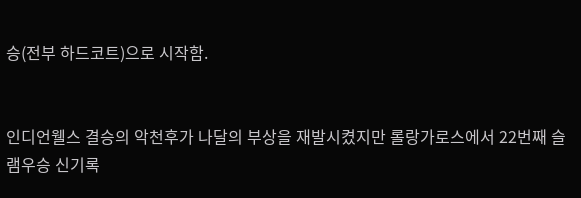승(전부 하드코트)으로 시작함.


인디언웰스 결승의 악천후가 나달의 부상을 재발시켰지만 롤랑가로스에서 22번째 슬램우승 신기록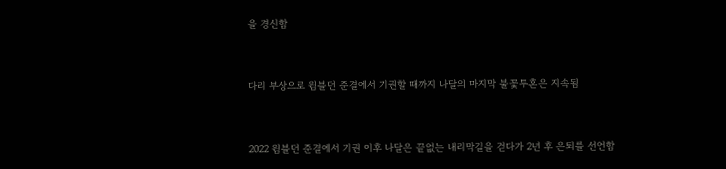을 경신함


다리 부상으로 윔블던 준결에서 기권할 때까지 나달의 마지막 불꽃투혼은 지속됨


2022 윔블던 준결에서 기권 이후 나달은 끝없는 내리막길을 걷다가 2년 후 은퇴를 선언함